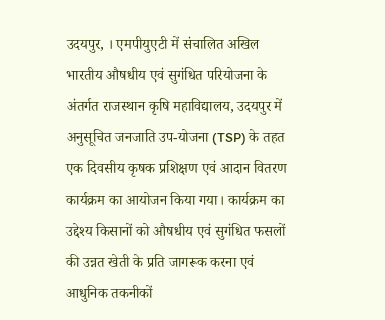उदयपुर, । एमपीयुएटी में संचालित अखिल भारतीय औषधीय एवं सुगंधित परियोजना के अंतर्गत राजस्थान कृषि महाविद्यालय, उदयपुर में अनुसूचित जनजाति उप-योजना (TSP) के तहत एक दिवसीय कृषक प्रशिक्षण एवं आदान वितरण कार्यक्रम का आयोजन किया गया। कार्यक्रम का उद्देश्य किसानों को औषधीय एवं सुगंधित फसलों की उन्नत खेती के प्रति जागरूक करना एवं आधुनिक तकनीकों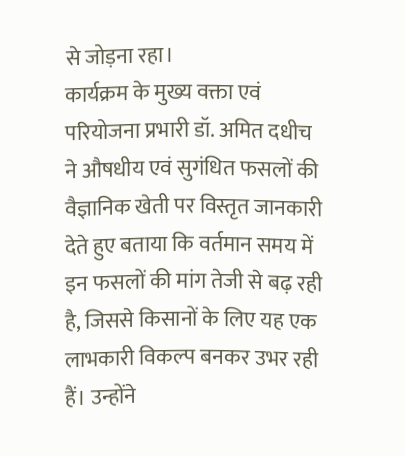से जोड़ना रहा।
कार्यक्रम के मुख्य वक्ता एवं परियोजना प्रभारी डॉ. अमित दधीच ने औषधीय एवं सुगंधित फसलों की वैज्ञानिक खेती पर विस्तृत जानकारी देते हुए बताया कि वर्तमान समय में इन फसलों की मांग तेजी से बढ़ रही है, जिससे किसानों के लिए यह एक लाभकारी विकल्प बनकर उभर रही हैं। उन्होंने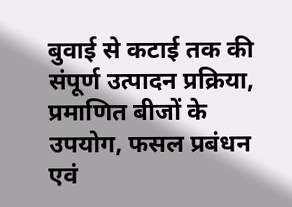बुवाई से कटाई तक की संपूर्ण उत्पादन प्रक्रिया, प्रमाणित बीजों के उपयोग, फसल प्रबंधन एवं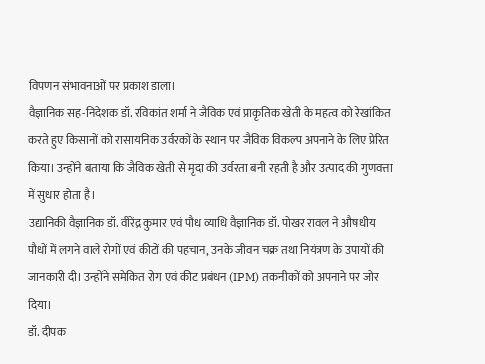विपणन संभावनाओं पर प्रकाश डाला।
वैज्ञानिक सह-निदेशक डॉ. रविकांत शर्मा ने जैविक एवं प्राकृतिक खेती के महत्व को रेखांकित करते हुए किसानों को रासायनिक उर्वरकों के स्थान पर जैविक विकल्प अपनाने के लिए प्रेरित किया। उन्होंने बताया कि जैविक खेती से मृदा की उर्वरता बनी रहती है और उत्पाद की गुणवत्ता में सुधार होता है।
उद्यानिकी वैज्ञानिक डॉ. वीरेंद्र कुमार एवं पौध व्याधि वैज्ञानिक डॉ. पोखर रावल ने औषधीय पौधों में लगने वाले रोगों एवं कीटों की पहचान, उनके जीवन चक्र तथा नियंत्रण के उपायों की जानकारी दी। उन्होंने समेकित रोग एवं कीट प्रबंधन (IPM) तकनीकों को अपनाने पर जोर दिया।
डॉ. दीपक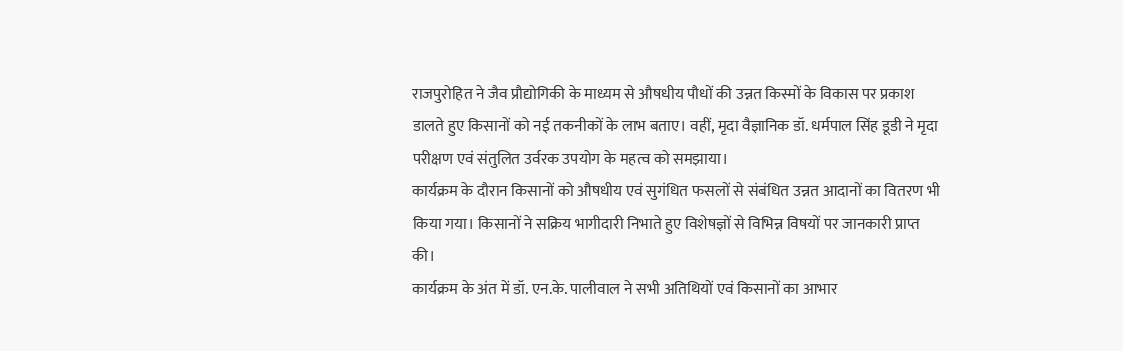राजपुरोहित ने जैव प्रौद्योगिकी के माध्यम से औषधीय पौधों की उन्नत किस्मों के विकास पर प्रकाश डालते हुए किसानों को नई तकनीकों के लाभ बताए। वहीं, मृदा वैज्ञानिक डॉ. धर्मपाल सिंह डूडी ने मृदा परीक्षण एवं संतुलित उर्वरक उपयोग के महत्व को समझाया।
कार्यक्रम के दौरान किसानों को औषधीय एवं सुगंधित फसलों से संबंधित उन्नत आदानों का वितरण भी किया गया। किसानों ने सक्रिय भागीदारी निभाते हुए विशेषज्ञों से विभिन्न विषयों पर जानकारी प्राप्त की।
कार्यक्रम के अंत में डॉ. एन.के. पालीवाल ने सभी अतिथियों एवं किसानों का आभार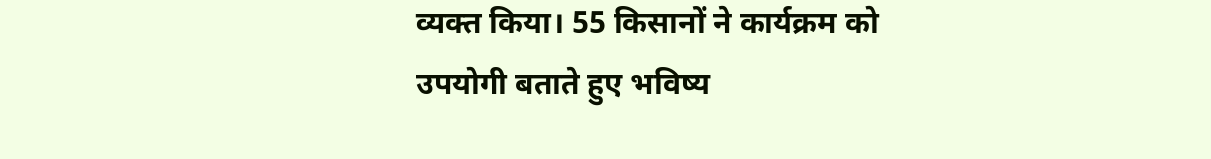व्यक्त किया। 55 किसानों ने कार्यक्रम को उपयोगी बताते हुए भविष्य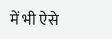में भी ऐसे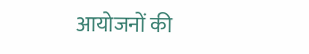आयोजनों की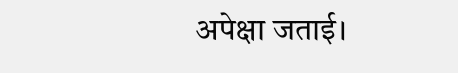अपेक्षा जताई।